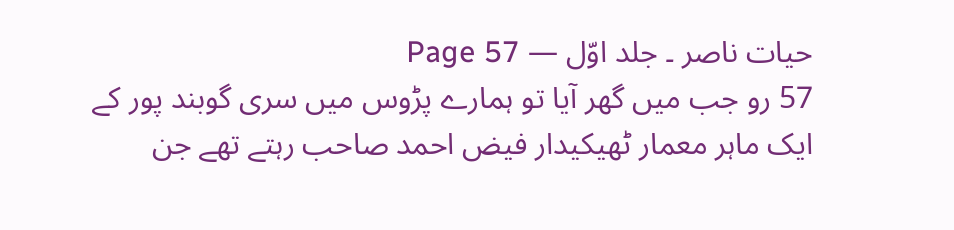حیات ناصر ۔ جلد اوّل — Page 57
57 رو جب میں گھر آیا تو ہمارے پڑوس میں سری گوبند پور کے ایک ماہر معمار ٹھیکیدار فیض احمد صاحب رہتے تھے جن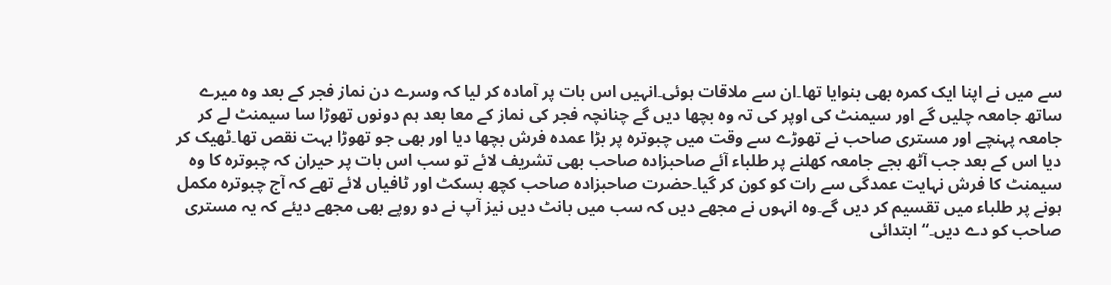سے میں نے اپنا ایک کمرہ بھی بنوایا تھا۔ان سے ملاقات ہوئی۔انہیں اس بات پر آمادہ کر لیا کہ وسرے دن نماز فجر کے بعد وہ میرے ساتھ جامعہ چلیں گے اور سیمنٹ کی اوپر کی تہ وہ بچھا دیں گے چنانچہ فجر کی نماز کے معا بعد ہم دونوں تھوڑا سا سیمنٹ لے کر جامعہ پہنچے اور مستری صاحب نے تھوڑے سے وقت میں چبوترہ پر بڑا عمدہ فرش بچھا دیا اور بھی جو تھوڑا بہت نقص تھا۔ٹھیک کر دیا اس کے بعد جب آٹھ بجے جامعہ کھلنے پر طلباء آئے صاحبزادہ صاحب بھی تشریف لائے تو سب اس بات پر حیران کہ چبوترہ کا وہ سیمنٹ کا فرش نہایت عمدگی سے رات کو کون کر گیا۔حضرت صاحبزادہ صاحب کچھ بسکٹ اور ٹافیاں لائے تھے کہ آج چبوترہ مکمل ہونے پر طلباء میں تقسیم کر دیں گے۔وہ انہوں نے مجھے دیں کہ سب میں بانٹ دیں نیز آپ نے دو روپے بھی مجھے دیئے کہ یہ مستری صاحب کو دے دیں۔“ ابتدائی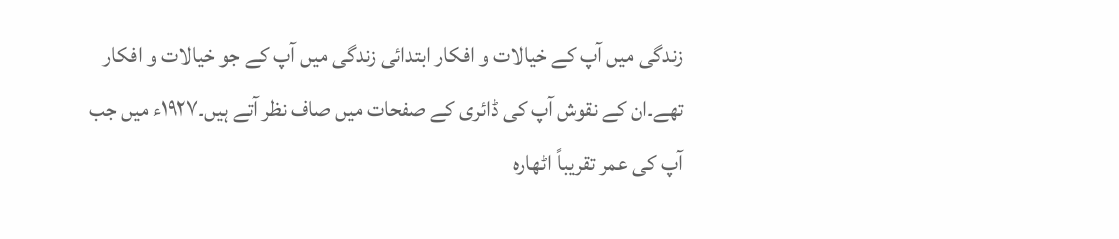زندگی میں آپ کے خیالات و افکار ابتدائی زندگی میں آپ کے جو خیالات و افکار تھے۔ان کے نقوش آپ کی ڈائری کے صفحات میں صاف نظر آتے ہیں۔۱۹۲۷ء میں جب آپ کی عمر تقریباً اٹھارہ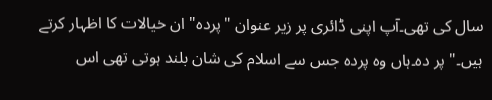سال کی تھی۔آپ اپنی ڈائری پر زیر عنوان "پردہ" ان خیالات کا اظہار کرتے ہیں۔" پر دہ۔ہاں وہ پردہ جس سے اسلام کی شان بلند ہوتی تھی اس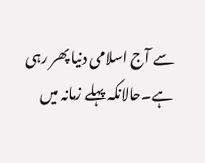سے آج اسلامی دنیا پھر رہی ہے۔حالانکہ پہلے زمانہ میں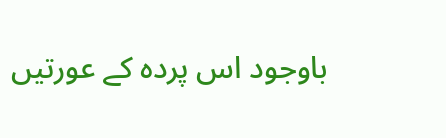باوجود اس پردہ کے عورتیں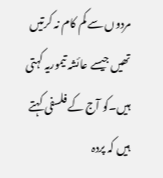مردوں سے کم کام نہ کرتیں تھیں جیسے عائشہ تیموریہ کہتی ہیں۔کو آج کے فلسفی کہتے ہیں کہ پردہ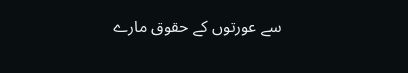سے عورتوں کے حقوق مارے